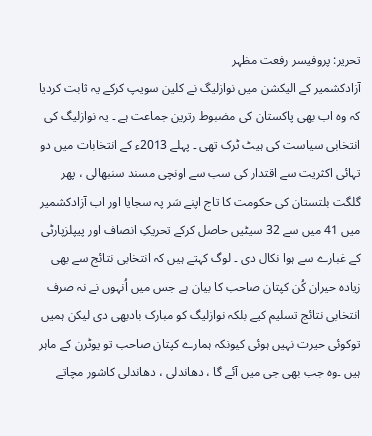تحریر: پروفیسر رفعت مظہر
آزادکشمیر کے الیکشن میں نوازلیگ نے کلین سویپ کرکے یہ ثابت کردیا کہ وہ اب بھی پاکستان کی مضبوط رترین جماعت ہے ۔ یہ نوازلیگ کی انتخابی سیاست کی ہیٹ ٹرک تھی ۔ پہلے 2013ء کے انتخابات میں دو تہائی اکثریت سے اقتدار کی سب سے اونچی مسند سنبھالی ، پھر گلگت بلتستان کی حکومت کا تاج اپنے سَر پہ سجایا اور اب آزادکشمیر میں 41 میں سے 32 سیٹیں حاصل کرکے تحریکِ انصاف اور پیپلزپارٹی کے غبارے سے ہوا نکال دی ۔ لوگ کہتے ہیں کہ انتخابی نتائج سے بھی زیادہ حیران کُن کپتان صاحب کا بیان ہے جس میں اُنہوں نے نہ صرف انتخابی نتائج تسلیم کیے بلکہ نوازلیگ کو مبارک بادبھی دی لیکن ہمیں توکوئی حیرت نہیں ہوئی کیونکہ ہمارے کپتان صاحب تو یوٹرن کے ماہر ہیں ۔وہ جب بھی جی میں آئے گا ، دھاندلی ، دھاندلی کاشور مچاتے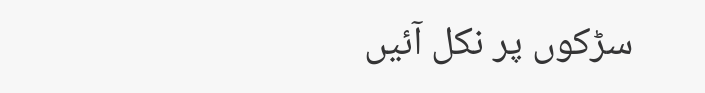سڑکوں پر نکل آئیں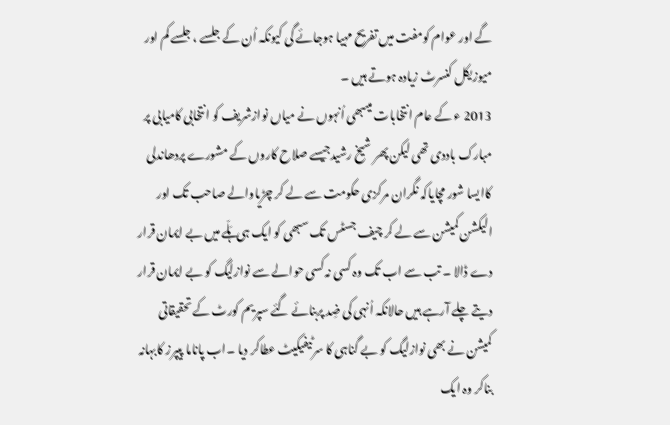گے اور عوام کومفت میں تفریح مہیا ہوجائے گی کیونکہ اُن کے جلسے ، جلسے کم اور میوزیکل کنسرٹ زیادہ ہوتے ہیں ۔
2013 ء کے عام انتخابات میںبھی اُنہوں نے میاں نوازشریف کو انتخابی کامیابی پر مبارک باددی تھی لیکن پھر شیخ رشیدجیسے صلاح کاروں کے مشورے پردھاندلی کاایسا شور مچایاکہ نگران مرکزی حکومت سے لے کر چڑیاوالے صاحب تک اور الیکشن کمیشن سے لے کر چیف جسٹس تک سبھی کو ایک ہی ہَلّے میں بے ایمان قرار دے ڈالا ۔ تب سے اب تک وہ کسی نہ کسی حوالے سے نوازلیگ کو بے ایمان قرار دیتے چلے آرہے ہیں حالانکہ اُنہی کی ضِد پربنائے گئے سپریم کورٹ کے تحقیقاتی کمیشن نے بھی نوازلیگ کو بے گناہی کا سرٹیفیکیٹ عطاکر دیا ۔اب پاناما پیپرز کابہانہ بناکر وہ ایک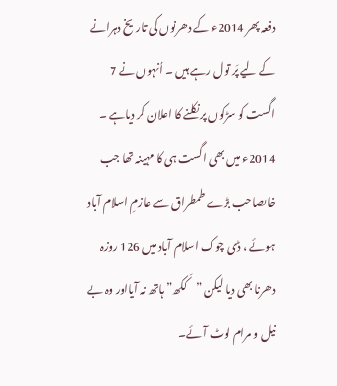دفعہ پھر 2014ء کے دھرنوں کی تاریخ دہرانے کے لیے پَر تول رہے ہیں ۔ اُنہوں نے 7 اگست کو سڑکوں پر نکلنے کا اعلان کر دیاہے ۔ 2014ء میں بھی اگست ہی کا مہینہ تھا جب خاںصاحب بڑے طمطراق سے عازمِ اسلام آباد ہوئے ، ڈی چوک اسلام آباد میں 126 روزہ دھرنا بھی دیا لیکن ”کَکھ” ہاتھ نہ آیااور وہ بے نیل و مرام لوٹ آئے۔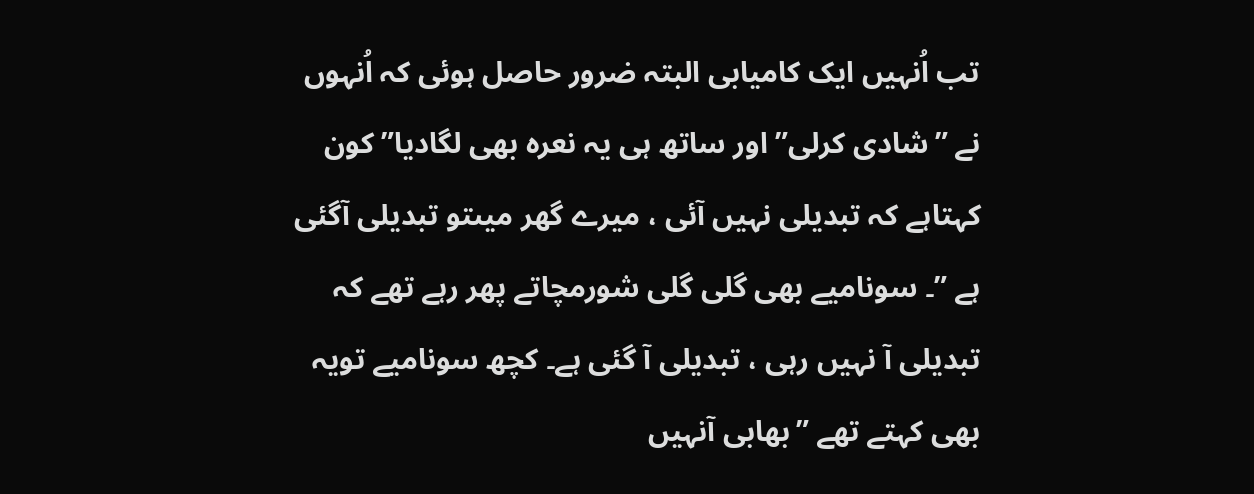تب اُنہیں ایک کامیابی البتہ ضرور حاصل ہوئی کہ اُنہوں نے ”شادی کرلی” اور ساتھ ہی یہ نعرہ بھی لگادیا” کون کہتاہے کہ تبدیلی نہیں آئی ، میرے گھر میںتو تبدیلی آگئی ہے ”۔ سونامیے بھی گلی گلی شورمچاتے پھر رہے تھے کہ تبدیلی آ نہیں رہی ، تبدیلی آ گئی ہے۔ کچھ سونامیے تویہ بھی کہتے تھے ”بھابی آنہیں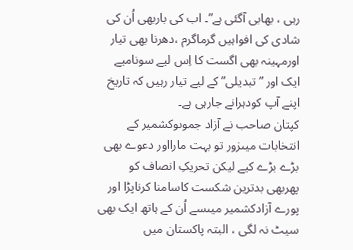رہی ، بھابی آگئی ہے”۔ اب کی باربھی اُن کی شادی کی افواہیں گرماگرم ،دھرنا بھی تیار اورمہینہ بھی اگست کا اِس لیے سونامیے ایک اور ”تبدیلی” کے لیے تیار رہیں کہ تاریخ اپنے آپ کودہرانے جارہی ہے۔
کپتان صاحب نے آزاد جموںوکشمیر کے انتخابات میںزور تو بہت مارااور دعوے بھی بڑے بڑے کیے لیکن تحریکِ انصاف کو پھربھی بدترین شکست کاسامنا کرناپڑا اور پورے آزادکشمیر میںسے اُن کے ہاتھ ایک بھی سیٹ نہ لگی ، البتہ پاکستان میں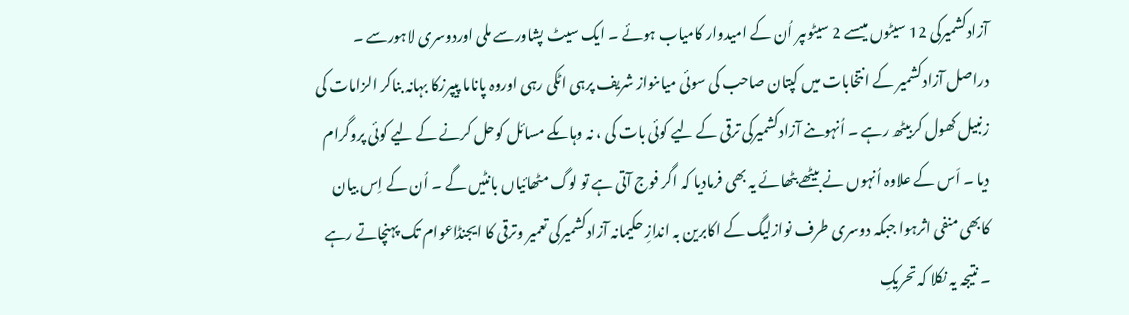آزادکشمیرکی 12 سیٹوں میںسے 2 سیٹوںپر اُن کے امیدوار کامیاب ہوئے ۔ ایک سیٹ پشاورسے ملی اوردوسری لاہورسے ۔ دراصل آزادکشمیر کے انتخابات میں کپتان صاحب کی سوئی میاںنواز شریف پرہی اٹکی رہی اوروہ پاناما پیپرزکا بہانہ بناکر الزامات کی زنبیل کھول کربیٹھ رہے ۔ اُنہوںنے آزادکشمیرکی ترقی کے لیے کوئی بات کی ، نہ وہاںکے مسائل کوحل کرنے کے لیے کوئی پروگرام دیا ۔ اَس کے علاوہ اُنہوں نے بیٹھے بٹھائے یہ بھی فرمادیا کہ اگر فوج آتی ہے تو لوگ مٹھائیاں بانٹیں گے ۔ اُن کے اِس بیان کابھی منفی اثرہوا جبکہ دوسری طرف نوازلیگ کے اکابرین بہ اندازِ حکیمانہ آزادکشمیرکی تعمیر وترقی کا ایجنڈاعوام تک پہنچاتے رہے ۔ نتیجہ یہ نکلا کہ تحریکِ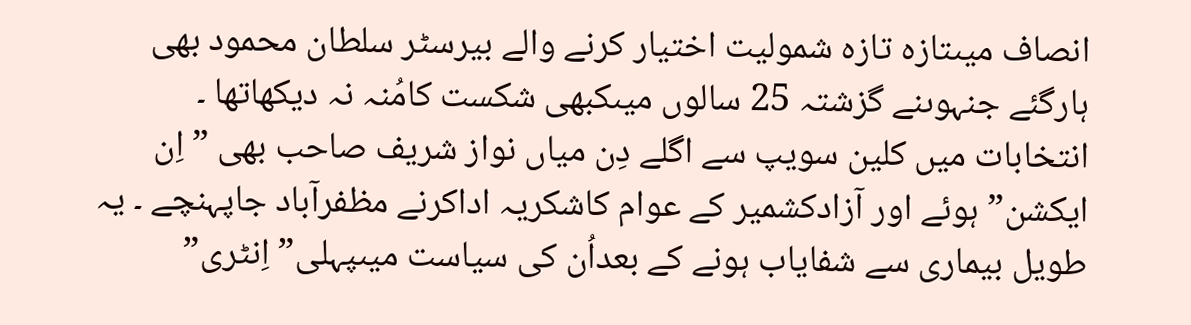انصاف میںتازہ تازہ شمولیت اختیار کرنے والے بیرسٹر سلطان محمود بھی ہارگئے جنہوںنے گزشتہ 25 سالوں میںکبھی شکست کامُنہ نہ دیکھاتھا ۔
انتخابات میں کلین سویپ سے اگلے دِن میاں نواز شریف صاحب بھی ” اِن ایکشن” ہوئے اور آزادکشمیر کے عوام کاشکریہ اداکرنے مظفرآباد جاپہنچے ۔ یہ طویل بیماری سے شفایاب ہونے کے بعداُن کی سیاست میںپہلی” اِنٹری”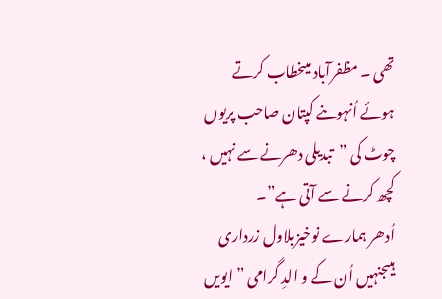تھی ۔ مظفرآباد میںخطاب کرتے ہوئے اُنہوںنے کپتان صاحب پریوں چوٹ کی ”تبدیلی دھرنے سے نہیں ، کچھ کرنے سے آتی ہے”۔
اُدھر ہمارے نوخیزبلاول زرداری ہیںجنہیں اُن کے و الدِ گرامی ”ایویں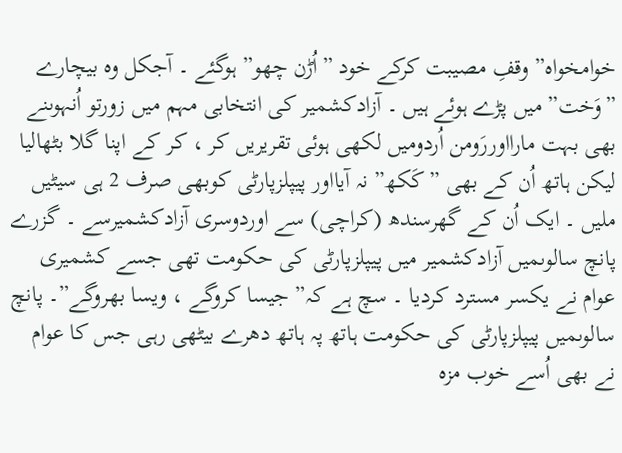خوامخواہ” وقفِ مصیبت کرکے خود ”اُڑن چھو” ہوگئے ۔ آجکل وہ بیچارے ”وَخت” میں پڑے ہوئے ہیں ۔ آزادکشمیر کی انتخابی مہم میں زورتو اُنہوںنے بھی بہت مارااوررَومن اُردومیں لکھی ہوئی تقریریں کر ، کر کے اپنا گلا بٹھالیا لیکن ہاتھ اُن کے بھی ”کَکھ” نہ آیااور پیپلزپارٹی کوبھی صرف 2 ہی سیٹیں ملیں ۔ ایک اُن کے گھرسندھ (کراچی) سے اوردوسری آزادکشمیرسے ۔ گزرے پانچ سالوںمیں آزادکشمیر میں پیپلزپارٹی کی حکومت تھی جسے کشمیری عوام نے یکسر مسترد کردیا ۔ سچ ہے کہ” جیسا کروگے ، ویسا بھروگے”۔ پانچ سالوںمیں پیپلزپارٹی کی حکومت ہاتھ پہ ہاتھ دھرے بیٹھی رہی جس کا عوام نے بھی اُسے خوب مزہ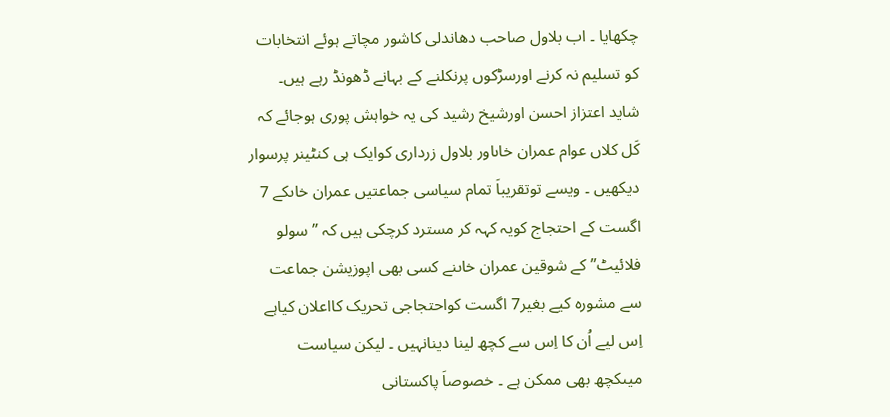چکھایا ۔ اب بلاول صاحب دھاندلی کاشور مچاتے ہوئے انتخابات کو تسلیم نہ کرنے اورسڑکوں پرنکلنے کے بہانے ڈھونڈ رہے ہیں۔
شاید اعتزاز احسن اورشیخ رشید کی یہ خواہش پوری ہوجائے کہ کَل کلاں عوام عمران خاںاور بلاول زرداری کوایک ہی کنٹینر پرسوار دیکھیں ۔ ویسے توتقریباَ تمام سیاسی جماعتیں عمران خاںکے 7 اگست کے احتجاج کویہ کہہ کر مسترد کرچکی ہیں کہ ”سولو فلائیٹ” کے شوقین عمران خاںنے کسی بھی اپوزیشن جماعت سے مشورہ کیے بغیر7 اگست کواحتجاجی تحریک کااعلان کیاہے اِس لیے اُن کا اِس سے کچھ لینا دینانہیں ۔ لیکن سیاست میںکچھ بھی ممکن ہے ۔ خصوصاَ پاکستانی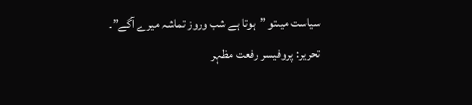سیاست میںتو ”ہوتا ہے شب وروز تماشہ میرے آگے”۔
تحریر: پروفیسر رفعت مظہر